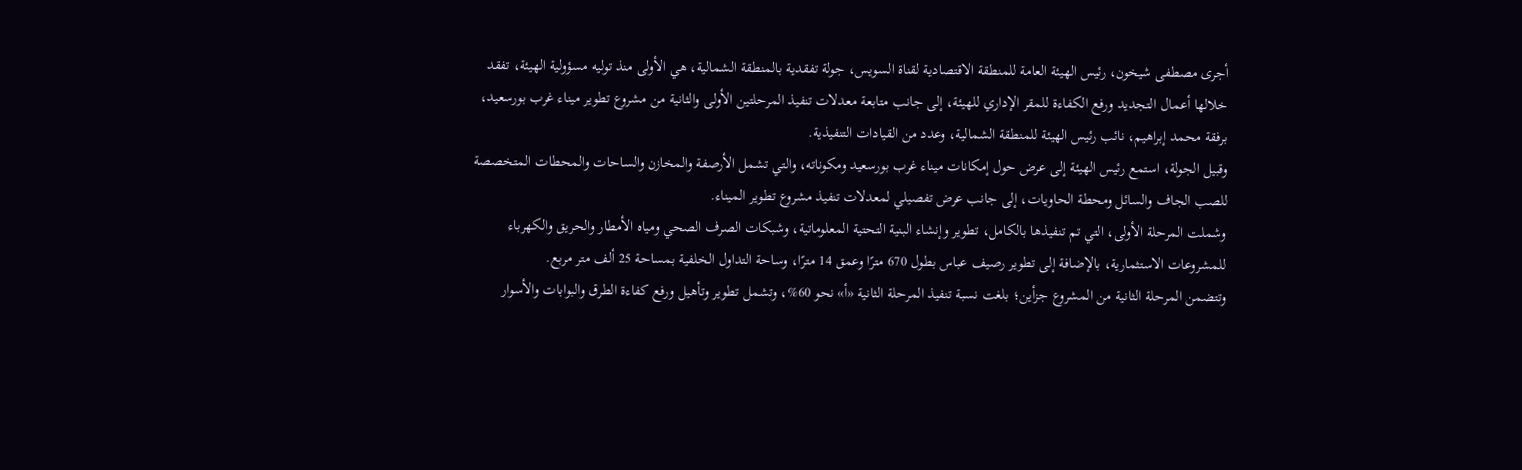أجرى مصطفى شيخون، رئيس الهيئة العامة للمنطقة الاقتصادية لقناة السويس، جولة تفقدية بالمنطقة الشمالية، هي الأولى منذ توليه مسؤولية الهيئة، تفقد خلالها أعمال التجديد ورفع الكفاءة للمقر الإداري للهيئة، إلى جانب متابعة معدلات تنفيذ المرحلتين الأولى والثانية من مشروع تطوير ميناء غرب بورسعيد، برفقة محمد إبراهيم، نائب رئيس الهيئة للمنطقة الشمالية، وعدد من القيادات التنفيذية.
وقبيل الجولة، استمع رئيس الهيئة إلى عرض حول إمكانات ميناء غرب بورسعيد ومكوناته، والتي تشمل الأرصفة والمخازن والساحات والمحطات المتخصصة للصب الجاف والسائل ومحطة الحاويات، إلى جانب عرض تفصيلي لمعدلات تنفيذ مشروع تطوير الميناء.
وشملت المرحلة الأولى، التي تم تنفيذها بالكامل، تطوير وإنشاء البنية التحتية المعلوماتية، وشبكات الصرف الصحي ومياه الأمطار والحريق والكهرباء للمشروعات الاستثمارية، بالإضافة إلى تطوير رصيف عباس بطول 670 مترًا وعمق 14 مترًا، وساحة التداول الخلفية بمساحة 25 ألف متر مربع.
وتتضمن المرحلة الثانية من المشروع جزأين؛ بلغت نسبة تنفيذ المرحلة الثانية «أ» نحو 60%، وتشمل تطوير وتأهيل ورفع كفاءة الطرق والبوابات والأسوار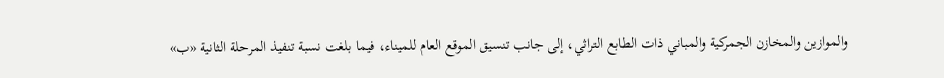والموازين والمخازن الجمركية والمباني ذات الطابع التراثي، إلى جانب تنسيق الموقع العام للميناء، فيما بلغت نسبة تنفيذ المرحلة الثانية «ب»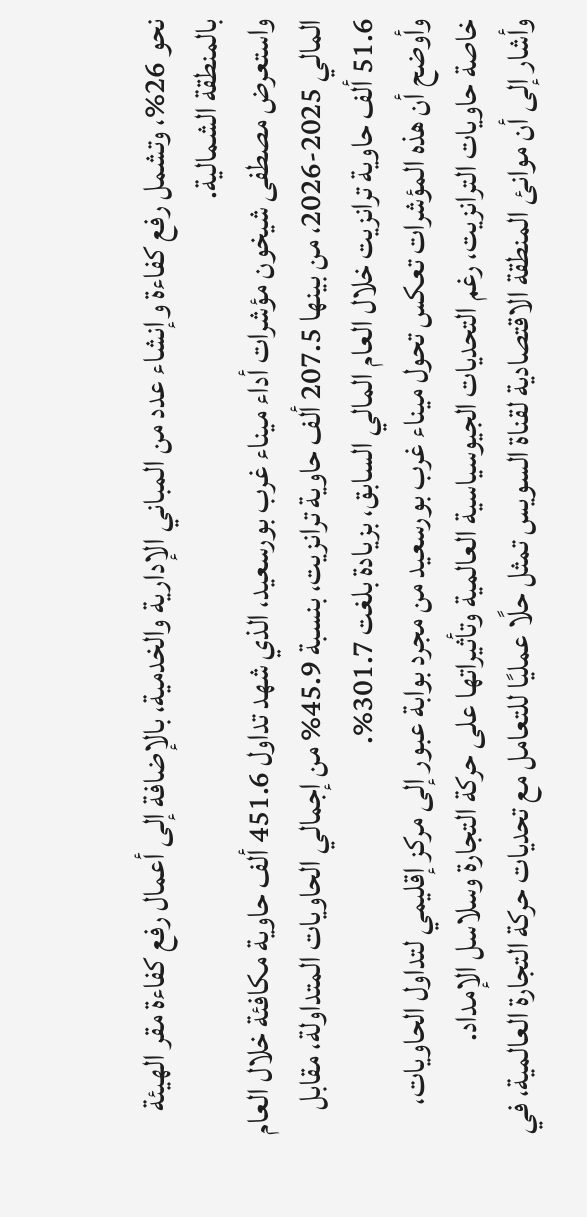نحو 26%، وتشمل رفع كفاءة وإنشاء عدد من المباني الإدارية والخدمية، بالإضافة إلى أعمال رفع كفاءة مقر الهيئة بالمنطقة الشمالية.
واستعرض مصطفى شيخون مؤشرات أداء ميناء غرب بورسعيد، الذي شهد تداول 451.6 ألف حاوية مكافئة خلال العام المالي 2025-2026، من بينها 207.5 ألف حاوية ترانزيت، بنسبة 45.9% من إجمالي الحاويات المتداولة، مقابل 51.6 ألف حاوية ترانزيت خلال العام المالي السابق، بزيادة بلغت 301.7%.
وأوضح أن هذه المؤشرات تعكس تحول ميناء غرب بورسعيد من مجرد بوابة عبور إلى مركز إقليمي لتداول الحاويات، خاصة حاويات الترانزيت، رغم التحديات الجيوسياسية العالمية وتأثيراتها على حركة التجارة وسلاسل الإمداد.
وأشار إلى أن موانئ المنطقة الاقتصادية لقناة السويس تمثل حلًا عمليًا للتعامل مع تحديات حركة التجارة العالمية، في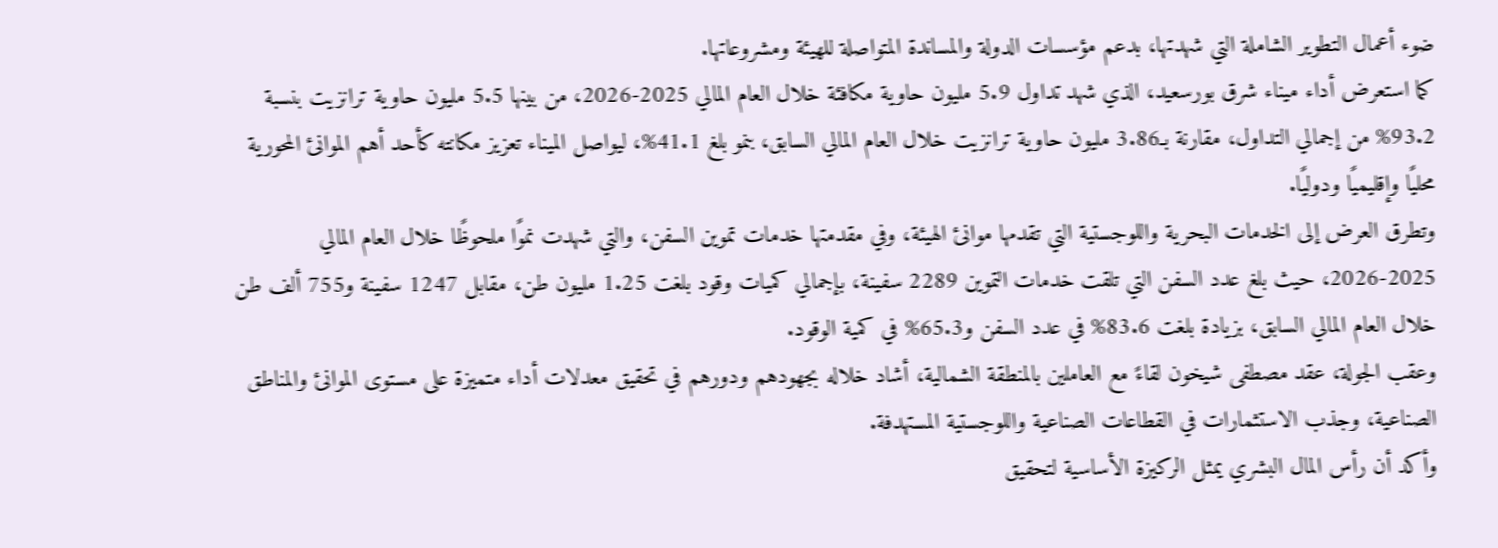ضوء أعمال التطوير الشاملة التي شهدتها، بدعم مؤسسات الدولة والمساندة المتواصلة للهيئة ومشروعاتها.
كما استعرض أداء ميناء شرق بورسعيد، الذي شهد تداول 5.9 مليون حاوية مكافئة خلال العام المالي 2025-2026، من بينها 5.5 مليون حاوية ترانزيت بنسبة 93.2% من إجمالي التداول، مقارنة بـ3.86 مليون حاوية ترانزيت خلال العام المالي السابق، بنمو بلغ 41.1%، ليواصل الميناء تعزيز مكانته كأحد أهم الموانئ المحورية محليًا وإقليميًا ودوليًا.
وتطرق العرض إلى الخدمات البحرية واللوجستية التي تقدمها موانئ الهيئة، وفي مقدمتها خدمات تموين السفن، والتي شهدت نموًا ملحوظًا خلال العام المالي 2025-2026، حيث بلغ عدد السفن التي تلقت خدمات التموين 2289 سفينة، بإجمالي كميات وقود بلغت 1.25 مليون طن، مقابل 1247 سفينة و755 ألف طن خلال العام المالي السابق، بزيادة بلغت 83.6% في عدد السفن و65.3% في كمية الوقود.
وعقب الجولة، عقد مصطفى شيخون لقاءً مع العاملين بالمنطقة الشمالية، أشاد خلاله بجهودهم ودورهم في تحقيق معدلات أداء متميزة على مستوى الموانئ والمناطق الصناعية، وجذب الاستثمارات في القطاعات الصناعية واللوجستية المستهدفة.
وأكد أن رأس المال البشري يمثل الركيزة الأساسية لتحقيق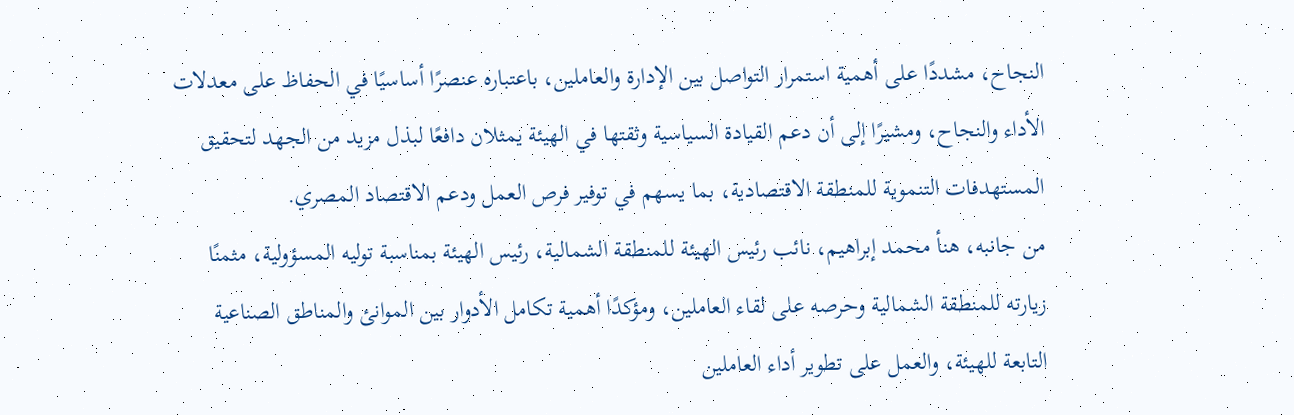النجاح، مشددًا على أهمية استمرار التواصل بين الإدارة والعاملين، باعتباره عنصرًا أساسيًا في الحفاظ على معدلات الأداء والنجاح، ومشيرًا إلى أن دعم القيادة السياسية وثقتها في الهيئة يمثلان دافعًا لبذل مزيد من الجهد لتحقيق المستهدفات التنموية للمنطقة الاقتصادية، بما يسهم في توفير فرص العمل ودعم الاقتصاد المصري.
من جانبه، هنأ محمد إبراهيم، نائب رئيس الهيئة للمنطقة الشمالية، رئيس الهيئة بمناسبة توليه المسؤولية، مثمنًا زيارته للمنطقة الشمالية وحرصه على لقاء العاملين، ومؤكدًا أهمية تكامل الأدوار بين الموانئ والمناطق الصناعية التابعة للهيئة، والعمل على تطوير أداء العاملين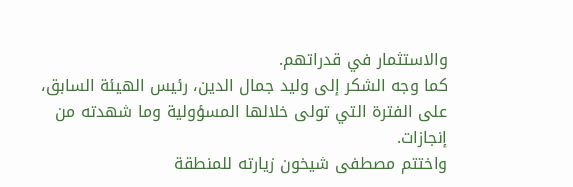والاستثمار في قدراتهم.
كما وجه الشكر إلى وليد جمال الدين، رئيس الهيئة السابق، على الفترة التي تولى خلالها المسؤولية وما شهدته من إنجازات.
واختتم مصطفى شيخون زيارته للمنطقة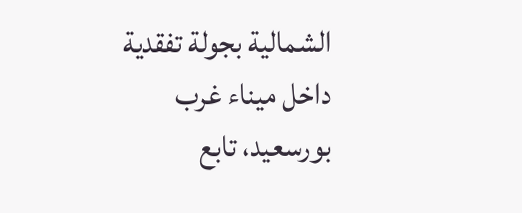الشمالية بجولة تفقدية داخل ميناء غرب بورسعيد، تابع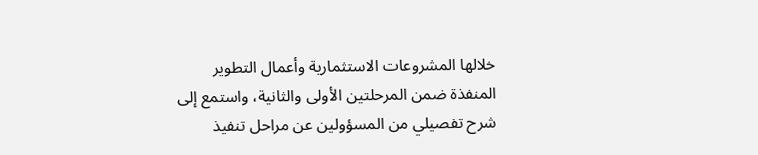خلالها المشروعات الاستثمارية وأعمال التطوير المنفذة ضمن المرحلتين الأولى والثانية، واستمع إلى شرح تفصيلي من المسؤولين عن مراحل تنفيذ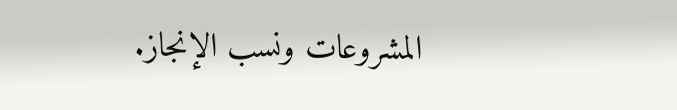المشروعات ونسب الإنجاز.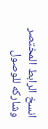انسخ الرابط المختصر وشاركه للوصول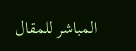المباشر للمقال